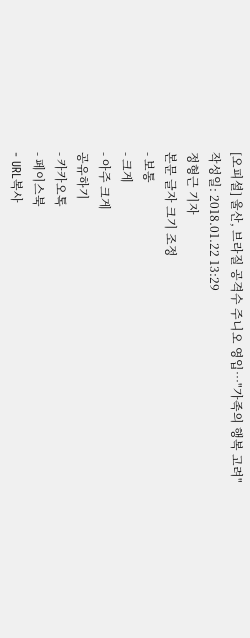[오피셜] 울산, 브라질 공격수 주니오 영입…"가족의 행복 고려"
작성일: 2018.01.22 13:29
정형근 기자
본문 글자 크기 조정
- 보통
- 크게
- 아주 크게
공유하기
- 카카오톡
- 페이스북
- URL복사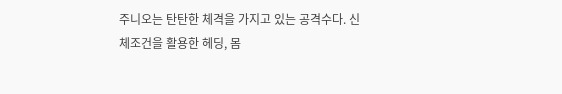주니오는 탄탄한 체격을 가지고 있는 공격수다. 신체조건을 활용한 헤딩, 몸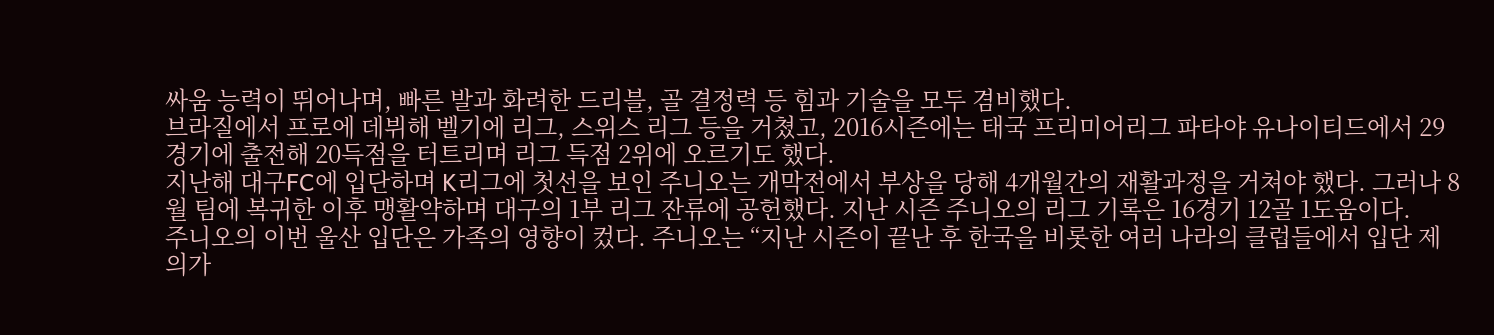싸움 능력이 뛰어나며, 빠른 발과 화려한 드리블, 골 결정력 등 힘과 기술을 모두 겸비했다.
브라질에서 프로에 데뷔해 벨기에 리그, 스위스 리그 등을 거쳤고, 2016시즌에는 태국 프리미어리그 파타야 유나이티드에서 29경기에 출전해 20득점을 터트리며 리그 득점 2위에 오르기도 했다.
지난해 대구FC에 입단하며 K리그에 첫선을 보인 주니오는 개막전에서 부상을 당해 4개월간의 재활과정을 거쳐야 했다. 그러나 8월 팀에 복귀한 이후 맹활약하며 대구의 1부 리그 잔류에 공헌했다. 지난 시즌 주니오의 리그 기록은 16경기 12골 1도움이다.
주니오의 이번 울산 입단은 가족의 영향이 컸다. 주니오는 “지난 시즌이 끝난 후 한국을 비롯한 여러 나라의 클럽들에서 입단 제의가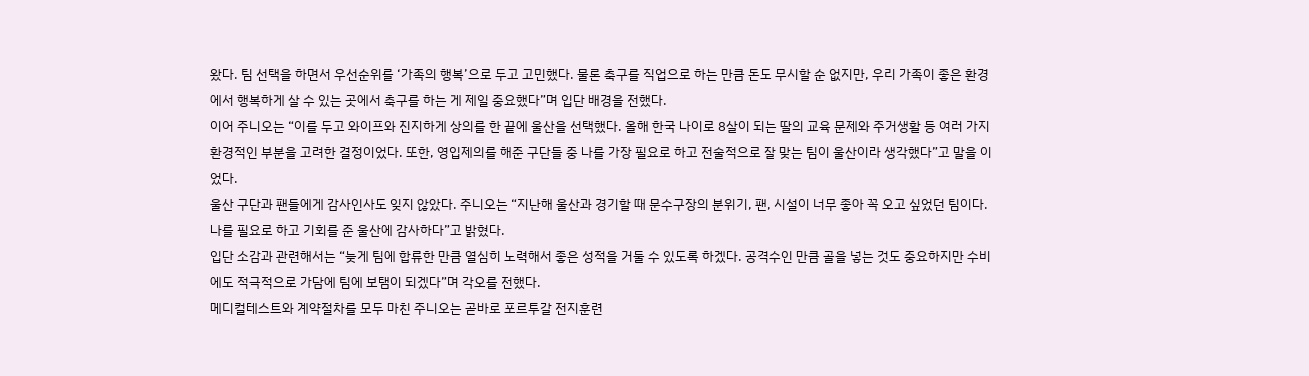왔다. 팀 선택을 하면서 우선순위를 ‘가족의 행복’으로 두고 고민했다. 물론 축구를 직업으로 하는 만큼 돈도 무시할 순 없지만, 우리 가족이 좋은 환경에서 행복하게 살 수 있는 곳에서 축구를 하는 게 제일 중요했다”며 입단 배경을 전했다.
이어 주니오는 “이를 두고 와이프와 진지하게 상의를 한 끝에 울산을 선택했다. 올해 한국 나이로 8살이 되는 딸의 교육 문제와 주거생활 등 여러 가지 환경적인 부분을 고려한 결정이었다. 또한, 영입제의를 해준 구단들 중 나를 가장 필요로 하고 전술적으로 잘 맞는 팀이 울산이라 생각했다”고 말을 이었다.
울산 구단과 팬들에게 감사인사도 잊지 않았다. 주니오는 “지난해 울산과 경기할 때 문수구장의 분위기, 팬, 시설이 너무 좋아 꼭 오고 싶었던 팀이다. 나를 필요로 하고 기회를 준 울산에 감사하다”고 밝혔다.
입단 소감과 관련해서는 “늦게 팀에 합류한 만큼 열심히 노력해서 좋은 성적을 거둘 수 있도록 하겠다. 공격수인 만큼 골을 넣는 것도 중요하지만 수비에도 적극적으로 가담에 팀에 보탬이 되겠다”며 각오를 전했다.
메디컬테스트와 계약절차를 모두 마친 주니오는 곧바로 포르투갈 전지훈련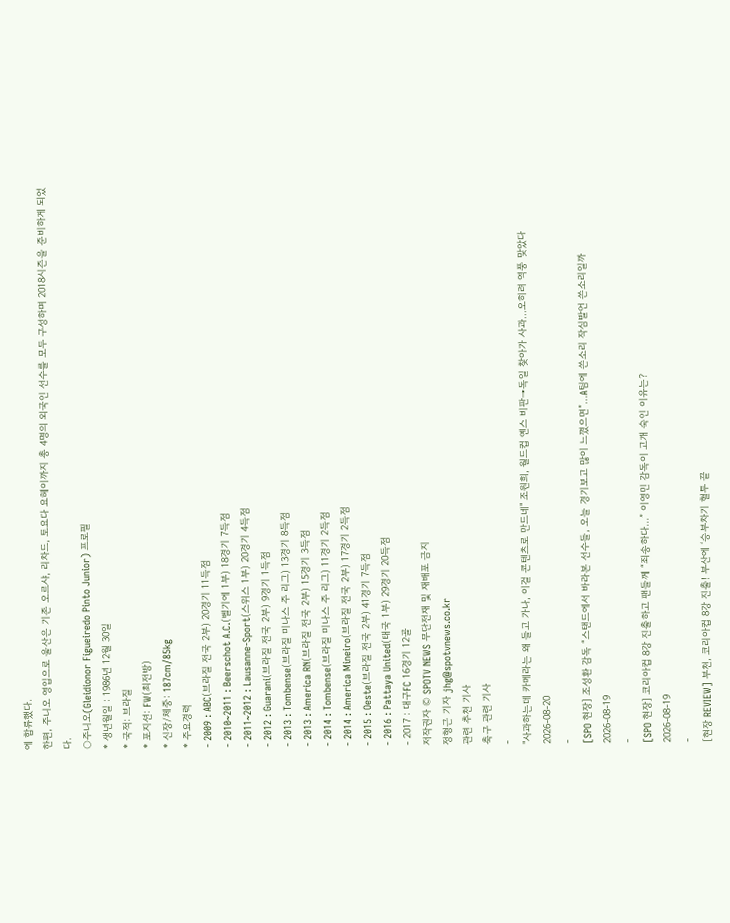에 합류했다.
한편, 주니오 영입으로 울산은 기존 오르샤, 리차드, 토요다 요헤이까지 총 4명의 외국인 선수를 모두 구성하며 2018시즌을 준비하게 되었다.
○주니오(Gleidionor Figueiredo Pinto Junior) 프로필
* 생년월일 : 1986년 12월 30일
* 국적: 브라질
* 포지션: FW(최전방)
* 신장/체중: 187cm/85kg
* 주요경력
- 2009 : ABC(브라질 전국 2부) 20경기 11득점
- 2010~2011 : Beerschot A.C.(벨기에 1부) 18경기 7득점
- 2011~2012 : Lausanne-Sport(스위스 1부) 20경기 4득점
- 2012 : Guarani(브라질 전국 2부) 9경기 1득점
- 2013 : Tombense(브라질 미나스 주 리그) 13경기 8득점
- 2013 : America RN(브라질 전국 2부) 15경기 3득점
- 2014 : Tombense(브라질 미나스 주 리그) 11경기 2득점
- 2014 : America Mineiro(브라질 전국 2부) 17경기 2득점
- 2015 : Oeste(브라질 전국 2부) 41경기 7득점
- 2016 : Pattaya United(태국 1부) 29경기 20득점
- 2017 : 대구FC 16경기 12골
저작권자 © SPOTV NEWS 무단전재 및 재배포 금지
정형근 기자 jhg@spotvnews.co.kr
관련 추천 기사
축구 관련 기사
-
"사과하는데 카메라는 왜 들고 가나, 이걸 콘텐츠로 만드네" 조원희, 월드컵 옌스 비판→독일 찾아가 사과...오히려 역풍 맞았다
2026-08-20
-
[SPO 현장] 조성환 감독 “스탠드에서 바라본 선수들, 오늘 경기보고 많이 느꼈으면”…A팀에 쓴소리 작심발언 쓴소리일까
2026-08-19
-
[SPO 현장] 코리아컵 8강 진출하고 팬들께 “죄송하다…” 이영민 감독이 고개 숙인 이유는?
2026-08-19
-
[현장 REVIEW] 부천, 코리아컵 8강 진출! 부산에 ‘승부차기 혈투 끝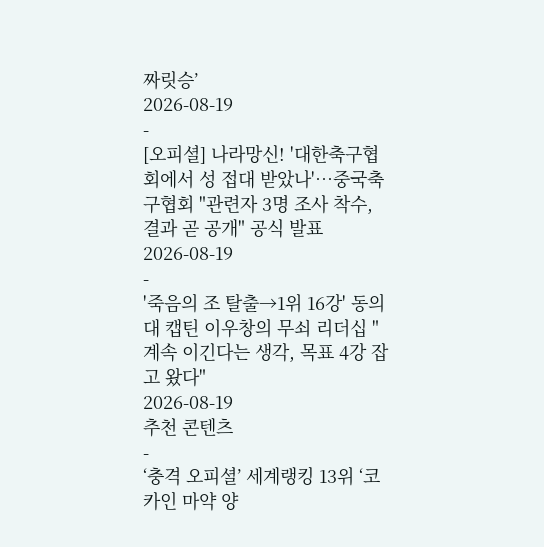짜릿승’
2026-08-19
-
[오피셜] 나라망신! '대한축구협회에서 성 접대 받았나'…중국축구협회 "관련자 3명 조사 착수, 결과 곧 공개" 공식 발표
2026-08-19
-
'죽음의 조 탈출→1위 16강' 동의대 캡틴 이우창의 무쇠 리더십 "계속 이긴다는 생각, 목표 4강 잡고 왔다"
2026-08-19
추천 콘텐츠
-
‘충격 오피셜’ 세계랭킹 13위 ‘코카인 마약 양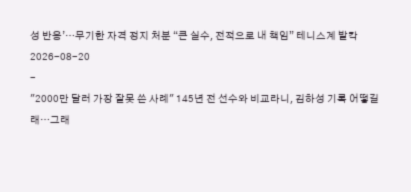성 반응’…무기한 자격 정지 처분 “큰 실수, 전적으로 내 책임” 테니스계 발칵
2026-08-20
-
"2000만 달러 가장 잘못 쓴 사례" 145년 전 선수와 비교라니, 김하성 기록 어떻길래…그래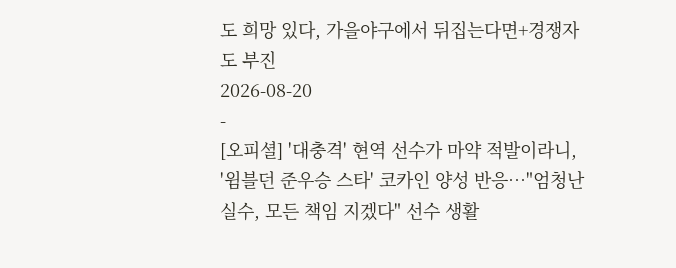도 희망 있다, 가을야구에서 뒤집는다면+경쟁자도 부진
2026-08-20
-
[오피셜] '대충격' 현역 선수가 마약 적발이라니, '윔블던 준우승 스타' 코카인 양성 반응…"엄청난 실수, 모든 책임 지겠다" 선수 생활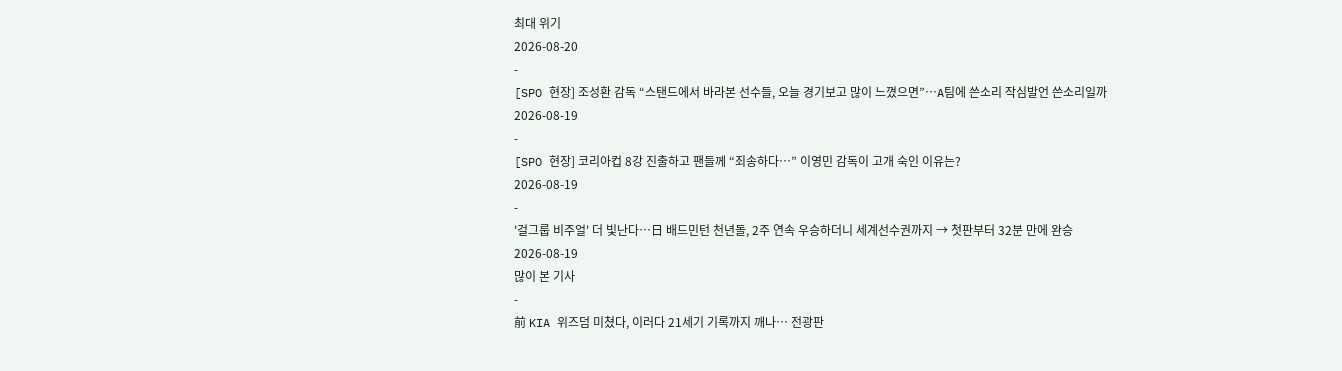최대 위기
2026-08-20
-
[SPO 현장] 조성환 감독 “스탠드에서 바라본 선수들, 오늘 경기보고 많이 느꼈으면”…A팀에 쓴소리 작심발언 쓴소리일까
2026-08-19
-
[SPO 현장] 코리아컵 8강 진출하고 팬들께 “죄송하다…” 이영민 감독이 고개 숙인 이유는?
2026-08-19
-
'걸그룹 비주얼' 더 빛난다…日 배드민턴 천년돌, 2주 연속 우승하더니 세계선수권까지 → 첫판부터 32분 만에 완승
2026-08-19
많이 본 기사
-
前 KIA 위즈덤 미쳤다, 이러다 21세기 기록까지 깨나… 전광판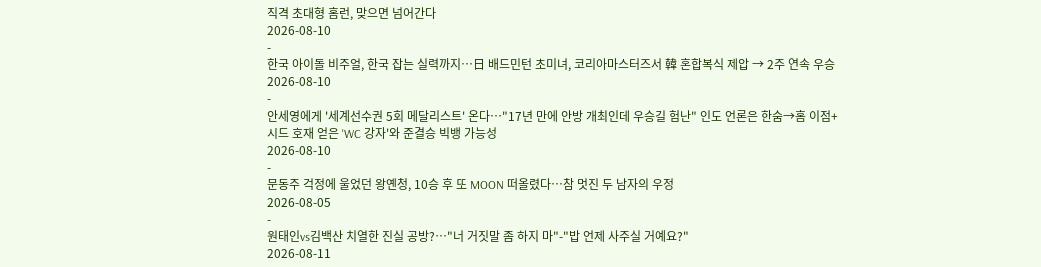직격 초대형 홈런, 맞으면 넘어간다
2026-08-10
-
한국 아이돌 비주얼, 한국 잡는 실력까지…日 배드민턴 초미녀, 코리아마스터즈서 韓 혼합복식 제압 → 2주 연속 우승
2026-08-10
-
안세영에게 '세계선수권 5회 메달리스트' 온다…"17년 만에 안방 개최인데 우승길 험난" 인도 언론은 한숨→홈 이점+시드 호재 얻은 'WC 강자'와 준결승 빅뱅 가능성
2026-08-10
-
문동주 걱정에 울었던 왕옌청, 10승 후 또 MOON 떠올렸다…참 멋진 두 남자의 우정
2026-08-05
-
원태인vs김백산 치열한 진실 공방?…"너 거짓말 좀 하지 마"-"밥 언제 사주실 거예요?"
2026-08-11